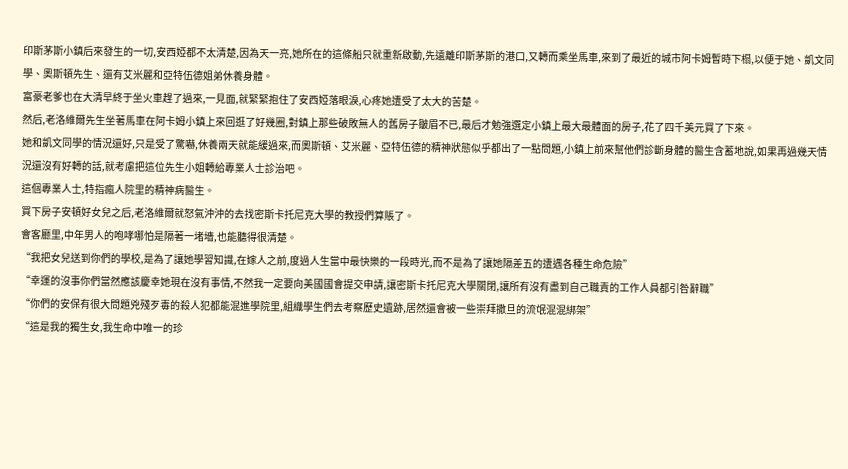印斯茅斯小鎮后來發生的一切,安西婭都不太清楚,因為天一亮,她所在的這條船只就重新啟動,先遠離印斯茅斯的港口,又轉而乘坐馬車,來到了最近的城市阿卡姆暫時下榻,以便于她、凱文同學、奧斯頓先生、還有艾米麗和亞特伍德姐弟休養身體。
富豪老爹也在大清早終于坐火車趕了過來,一見面,就緊緊抱住了安西婭落眼淚,心疼她遭受了太大的苦楚。
然后,老洛維爾先生坐著馬車在阿卡姆小鎮上來回逛了好幾圈,對鎮上那些破敗無人的舊房子皺眉不已,最后才勉強選定小鎮上最大最體面的房子,花了四千美元買了下來。
她和凱文同學的情況還好,只是受了驚嚇,休養兩天就能緩過來,而奧斯頓、艾米麗、亞特伍德的精神狀態似乎都出了一點問題,小鎮上前來幫他們診斷身體的醫生含蓄地說,如果再過幾天情況還沒有好轉的話,就考慮把這位先生小姐轉給專業人士診治吧。
這個專業人士,特指瘋人院里的精神病醫生。
買下房子安頓好女兒之后,老洛維爾就怒氣沖沖的去找密斯卡托尼克大學的教授們算賬了。
會客廳里,中年男人的咆哮哪怕是隔著一堵墻,也能聽得很清楚。
“我把女兒送到你們的學校,是為了讓她學習知識,在嫁人之前,度過人生當中最快樂的一段時光,而不是為了讓她隔差五的遭遇各種生命危險”
“幸運的沒事你們當然應該慶幸她現在沒有事情,不然我一定要向美國國會提交申請,讓密斯卡托尼克大學關閉,讓所有沒有盡到自己職責的工作人員都引咎辭職”
“你們的安保有很大問題兇殘歹毒的殺人犯都能混進學院里,組織學生們去考察歷史遺跡,居然還會被一些崇拜撒旦的流氓混混綁架”
“這是我的獨生女,我生命中唯一的珍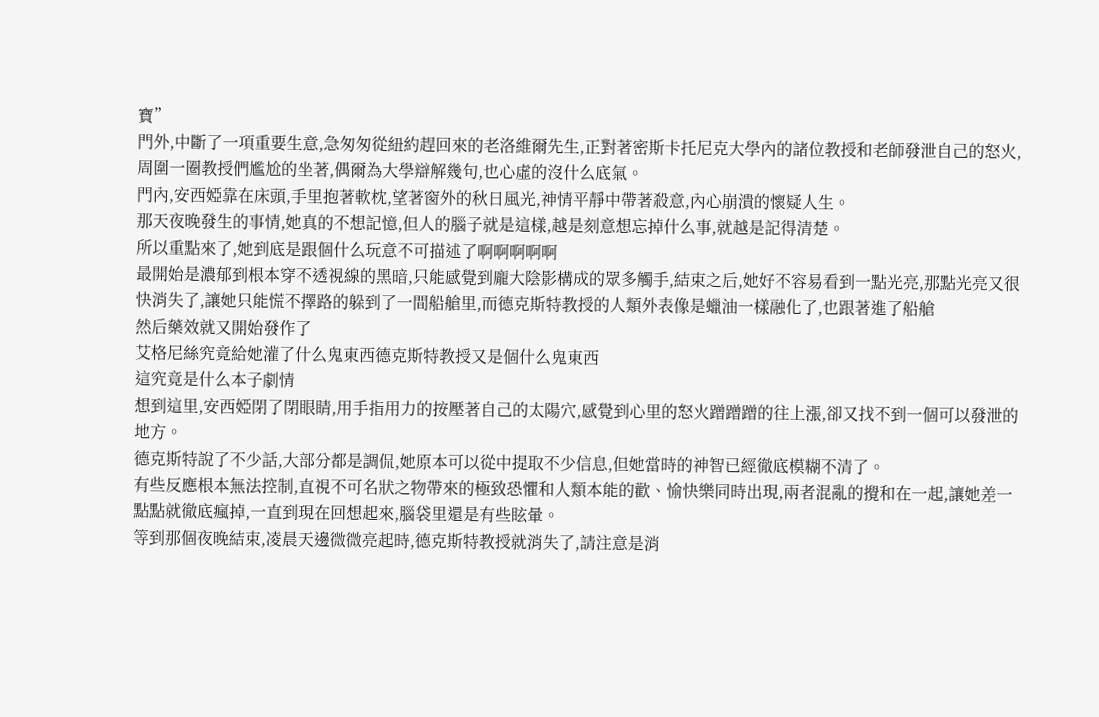寶”
門外,中斷了一項重要生意,急匆匆從紐約趕回來的老洛維爾先生,正對著密斯卡托尼克大學內的諸位教授和老師發泄自己的怒火,周圍一圈教授們尷尬的坐著,偶爾為大學辯解幾句,也心虛的沒什么底氣。
門內,安西婭靠在床頭,手里抱著軟枕,望著窗外的秋日風光,神情平靜中帶著殺意,內心崩潰的懷疑人生。
那天夜晚發生的事情,她真的不想記憶,但人的腦子就是這樣,越是刻意想忘掉什么事,就越是記得清楚。
所以重點來了,她到底是跟個什么玩意不可描述了啊啊啊啊啊
最開始是濃郁到根本穿不透視線的黑暗,只能感覺到龐大陰影構成的眾多觸手,結束之后,她好不容易看到一點光亮,那點光亮又很快消失了,讓她只能慌不擇路的躲到了一間船艙里,而德克斯特教授的人類外表像是蠟油一樣融化了,也跟著進了船艙
然后藥效就又開始發作了
艾格尼絲究竟給她灌了什么鬼東西德克斯特教授又是個什么鬼東西
這究竟是什么本子劇情
想到這里,安西婭閉了閉眼睛,用手指用力的按壓著自己的太陽穴,感覺到心里的怒火蹭蹭蹭的往上漲,卻又找不到一個可以發泄的地方。
德克斯特說了不少話,大部分都是調侃,她原本可以從中提取不少信息,但她當時的神智已經徹底模糊不清了。
有些反應根本無法控制,直視不可名狀之物帶來的極致恐懼和人類本能的歡、愉快樂同時出現,兩者混亂的攪和在一起,讓她差一點點就徹底瘋掉,一直到現在回想起來,腦袋里還是有些眩暈。
等到那個夜晚結束,凌晨天邊微微亮起時,德克斯特教授就消失了,請注意是消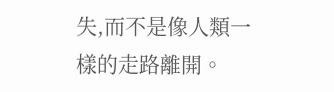失,而不是像人類一樣的走路離開。